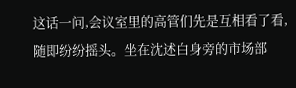这话一问,会议室里的高管们先是互相看了看,随即纷纷摇头。坐在沈述白身旁的市场部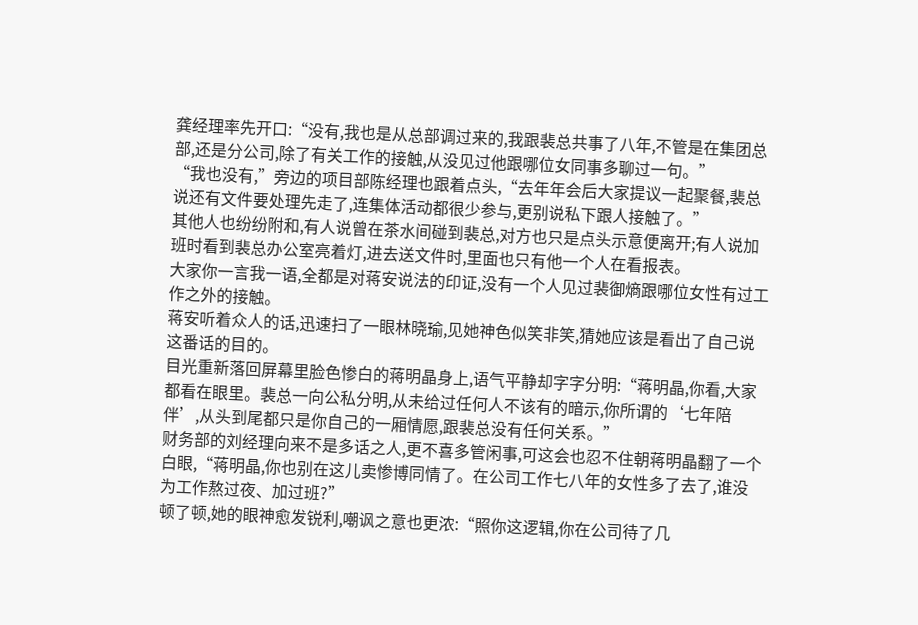龚经理率先开口:“没有,我也是从总部调过来的,我跟裴总共事了八年,不管是在集团总部,还是分公司,除了有关工作的接触,从没见过他跟哪位女同事多聊过一句。”
“我也没有,”旁边的项目部陈经理也跟着点头,“去年年会后大家提议一起聚餐,裴总说还有文件要处理先走了,连集体活动都很少参与,更别说私下跟人接触了。”
其他人也纷纷附和,有人说曾在茶水间碰到裴总,对方也只是点头示意便离开;有人说加班时看到裴总办公室亮着灯,进去送文件时,里面也只有他一个人在看报表。
大家你一言我一语,全都是对蒋安说法的印证,没有一个人见过裴御熵跟哪位女性有过工作之外的接触。
蒋安听着众人的话,迅速扫了一眼林晓瑜,见她神色似笑非笑,猜她应该是看出了自己说这番话的目的。
目光重新落回屏幕里脸色惨白的蒋明晶身上,语气平静却字字分明:“蒋明晶,你看,大家都看在眼里。裴总一向公私分明,从未给过任何人不该有的暗示,你所谓的‘七年陪伴’,从头到尾都只是你自己的一厢情愿,跟裴总没有任何关系。”
财务部的刘经理向来不是多话之人,更不喜多管闲事,可这会也忍不住朝蒋明晶翻了一个白眼,“蒋明晶,你也别在这儿卖惨博同情了。在公司工作七八年的女性多了去了,谁没为工作熬过夜、加过班?”
顿了顿,她的眼神愈发锐利,嘲讽之意也更浓:“照你这逻辑,你在公司待了几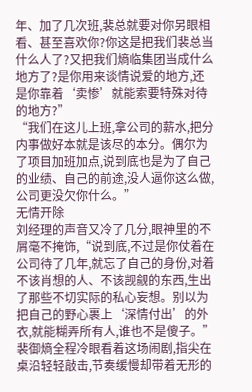年、加了几次班,裴总就要对你另眼相看、甚至喜欢你?你这是把我们裴总当什么人了?又把我们熵临集团当成什么地方了?是你用来谈情说爱的地方,还是你靠着‘卖惨’就能索要特殊对待的地方?”
“我们在这儿上班,拿公司的薪水,把分内事做好本就是该尽的本分。偶尔为了项目加班加点,说到底也是为了自己的业绩、自己的前途,没人逼你这么做,公司更没欠你什么。”
无情开除
刘经理的声音又冷了几分,眼神里的不屑毫不掩饰,“说到底,不过是你仗着在公司待了几年,就忘了自己的身份,对着不该肖想的人、不该觊觎的东西,生出了那些不切实际的私心妄想。别以为把自己的野心裹上‘深情付出’的外衣,就能糊弄所有人,谁也不是傻子。”
裴御熵全程冷眼看着这场闹剧,指尖在桌沿轻轻敲击,节奏缓慢却带着无形的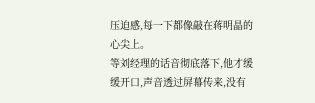压迫感,每一下都像敲在蒋明晶的心尖上。
等刘经理的话音彻底落下,他才缓缓开口,声音透过屏幕传来,没有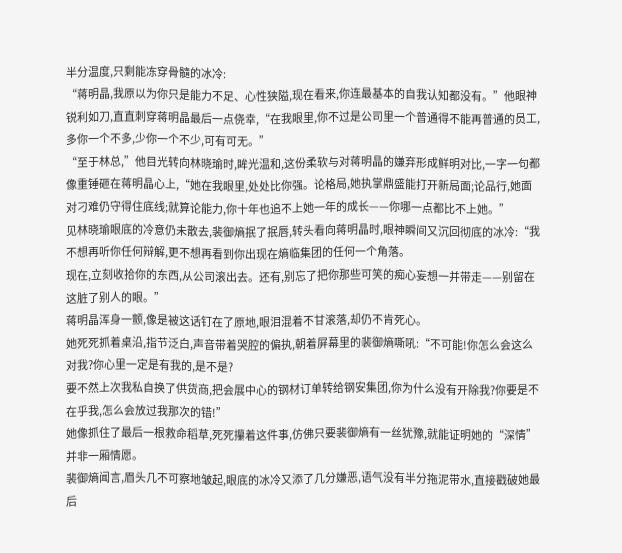半分温度,只剩能冻穿骨髓的冰冷:
“蒋明晶,我原以为你只是能力不足、心性狭隘,现在看来,你连最基本的自我认知都没有。”他眼神锐利如刀,直直刺穿蒋明晶最后一点侥幸,“在我眼里,你不过是公司里一个普通得不能再普通的员工,多你一个不多,少你一个不少,可有可无。”
“至于林总,”他目光转向林晓瑜时,眸光温和,这份柔软与对蒋明晶的嫌弃形成鲜明对比,一字一句都像重锤砸在蒋明晶心上,“她在我眼里,处处比你强。论格局,她执掌鼎盛能打开新局面;论品行,她面对刁难仍守得住底线;就算论能力,你十年也追不上她一年的成长——你哪一点都比不上她。”
见林晓瑜眼底的冷意仍未散去,裴御熵抿了抿唇,转头看向蒋明晶时,眼神瞬间又沉回彻底的冰冷:“我不想再听你任何辩解,更不想再看到你出现在熵临集团的任何一个角落。
现在,立刻收拾你的东西,从公司滚出去。还有,别忘了把你那些可笑的痴心妄想一并带走——别留在这脏了别人的眼。”
蒋明晶浑身一颤,像是被这话钉在了原地,眼泪混着不甘滚落,却仍不肯死心。
她死死抓着桌沿,指节泛白,声音带着哭腔的偏执,朝着屏幕里的裴御熵嘶吼:“不可能!你怎么会这么对我?你心里一定是有我的,是不是?
要不然上次我私自换了供货商,把会展中心的钢材订单转给钢安集团,你为什么没有开除我?你要是不在乎我,怎么会放过我那次的错!”
她像抓住了最后一根救命稻草,死死攥着这件事,仿佛只要裴御熵有一丝犹豫,就能证明她的“深情”并非一厢情愿。
裴御熵闻言,眉头几不可察地皱起,眼底的冰冷又添了几分嫌恶,语气没有半分拖泥带水,直接戳破她最后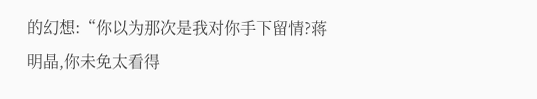的幻想:“你以为那次是我对你手下留情?蒋明晶,你未免太看得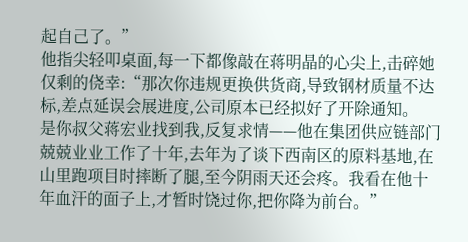起自己了。”
他指尖轻叩桌面,每一下都像敲在蒋明晶的心尖上,击碎她仅剩的侥幸:“那次你违规更换供货商,导致钢材质量不达标,差点延误会展进度,公司原本已经拟好了开除通知。
是你叔父蒋宏业找到我,反复求情——他在集团供应链部门兢兢业业工作了十年,去年为了谈下西南区的原料基地,在山里跑项目时摔断了腿,至今阴雨天还会疼。我看在他十年血汗的面子上,才暂时饶过你,把你降为前台。”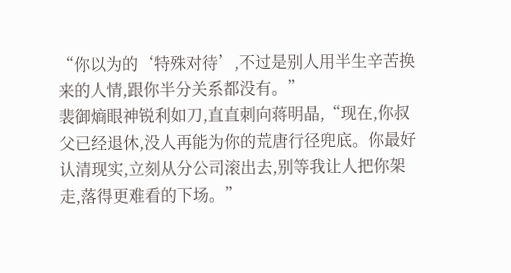“你以为的‘特殊对待’,不过是别人用半生辛苦换来的人情,跟你半分关系都没有。”
裴御熵眼神锐利如刀,直直刺向蒋明晶,“现在,你叔父已经退休,没人再能为你的荒唐行径兜底。你最好认清现实,立刻从分公司滚出去,别等我让人把你架走,落得更难看的下场。”